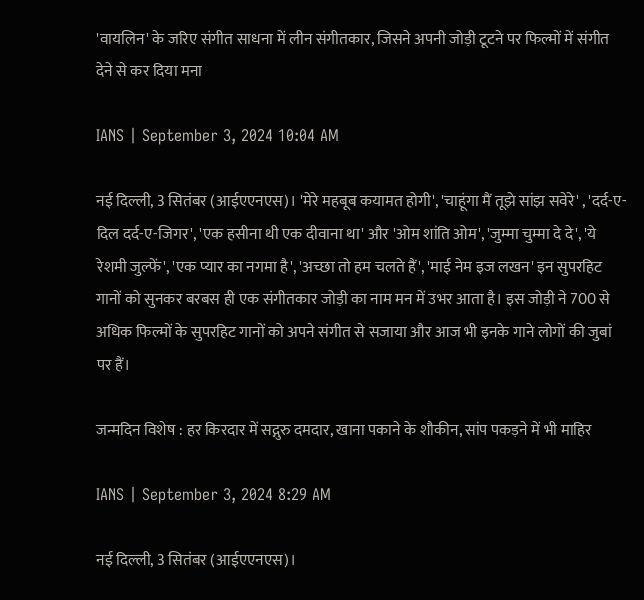'वायलिन' के जरिए संगीत साधना में लीन संगीतकार, जिसने अपनी जोड़ी टूटने पर फिल्मों में संगीत देने से कर दिया मना

IANS | September 3, 2024 10:04 AM

नई दिल्ली, 3 सितंबर (आईएएनएस)। 'मेरे महबूब कयामत होगी', 'चाहूंगा मैं तूझे सांझ सवेरे' , 'दर्द-ए-दिल दर्द-ए-जिगर', 'एक हसीना थी एक दीवाना था' और 'ओम शांति ओम', 'जुम्मा चुम्मा दे दे', 'ये रेशमी जुल्फें', 'एक प्यार का नगमा है', 'अच्छा तो हम चलते हैं', 'माई नेम इज लखन' इन सुपरहिट गानों को सुनकर बरबस ही एक संगीतकार जोड़ी का नाम मन में उभर आता है। इस जोड़ी ने 700 से अधिक फिल्मों के सुपरहिट गानों को अपने संगीत से सजाया और आज भी इनके गाने लोगों की जुबां पर हैं।

जन्मदिन विशेष : हर किरदार में सद्गुरु दमदार, खाना पकाने के शौकीन, सांप पकड़ने में भी माहिर

IANS | September 3, 2024 8:29 AM

नई दिल्ली, 3 सितंबर (आईएएनएस)।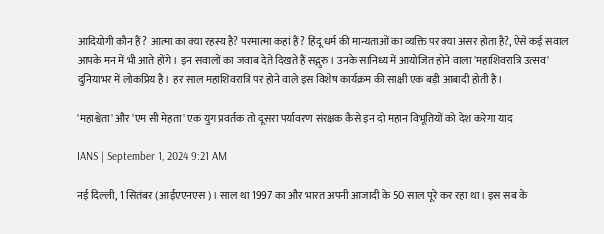आदियोगी कौन हैं? आत्मा का क्या रहस्य है? परमात्मा कहां हैं? हिंदू धर्म की मान्यताओं का व्यक्ति पर क्या असर होता है?, ऐसे कई सवाल आपके मन में भी आते होंगे। इन सवालों का जवाब देते दिखते हैं सद्गुरु। उनके सानिध्य में आयोजित होने वाला 'महाशिवरात्रि उत्सव' दुनियाभर में लोकप्रिय है। हर साल महाशिवरात्रि पर होने वाले इस विशेष कार्यक्रम की साक्षी एक बड़ी आबादी होती है।

'महाश्वेता' और 'एम सी मेहता' एक युग प्रवर्तक तो दूसरा पर्यावरण संरक्षक कैसे इन दो महान विभूतियों को देश करेगा याद

IANS | September 1, 2024 9:21 AM

नई दिल्ली, 1 सितंबर (आईएएनएस)। साल था 1997 का और भारत अपनी आजादी के 50 साल पूरे कर रहा था। इस सब के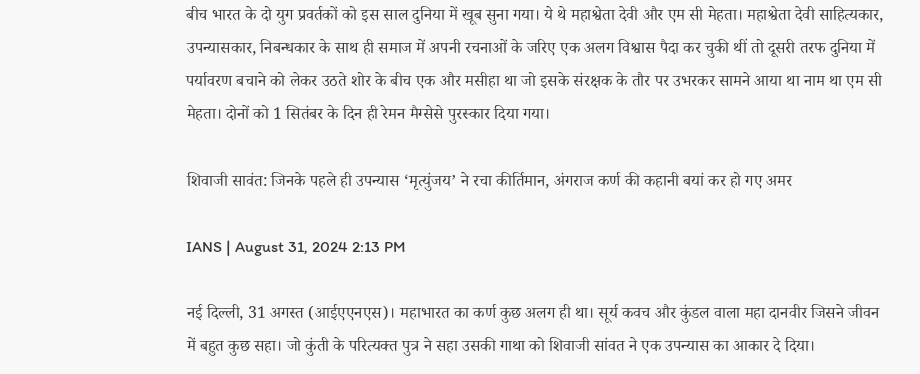बीच भारत के दो युग प्रवर्तकों को इस साल दुनिया में खूब सुना गया। ये थे महाश्वेता देवी और एम सी मेहता। महाश्वेता देवी साहित्यकार, उपन्यासकार, निबन्धकार के साथ ही समाज में अपनी रचनाओं के जरिए एक अलग विश्वास पैदा कर चुकी थीं तो दूसरी तरफ दुनिया में पर्यावरण बचाने को लेकर उठते शोर के बीच एक और मसीहा था जो इसके संरक्षक के तौर पर उभरकर सामने आया था नाम था एम सी मेहता। दोनों को 1 सितंबर के दिन ही रेमन मैग्सेसे पुरस्कार दिया गया।

शिवाजी सावंत: जिनके पहले ही उपन्यास ‘मृत्युंजय’ ने रचा कीर्तिमान, अंगराज कर्ण की कहानी बयां कर हो गए अमर

IANS | August 31, 2024 2:13 PM

नई दिल्ली, 31 अगस्त (आईएएनएस)। महाभारत का कर्ण कुछ अलग ही था। सूर्य कवच और कुंडल वाला महा दानवीर जिसने जीवन में बहुत कुछ सहा। जो कुंती के परित्यक्त पुत्र ने सहा उसकी गाथा को शिवाजी सांवत ने एक उपन्यास का आकार दे दिया।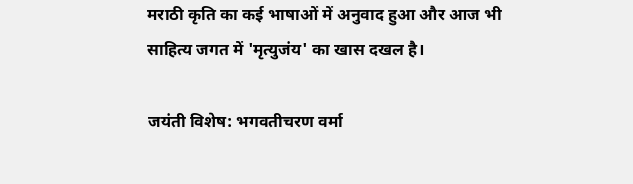मराठी कृति का कई भाषाओं में अनुवाद हुआ और आज भी साहित्य जगत में 'मृत्युजंय' का खास दखल है।

जयंती विशेष: भगवतीचरण वर्मा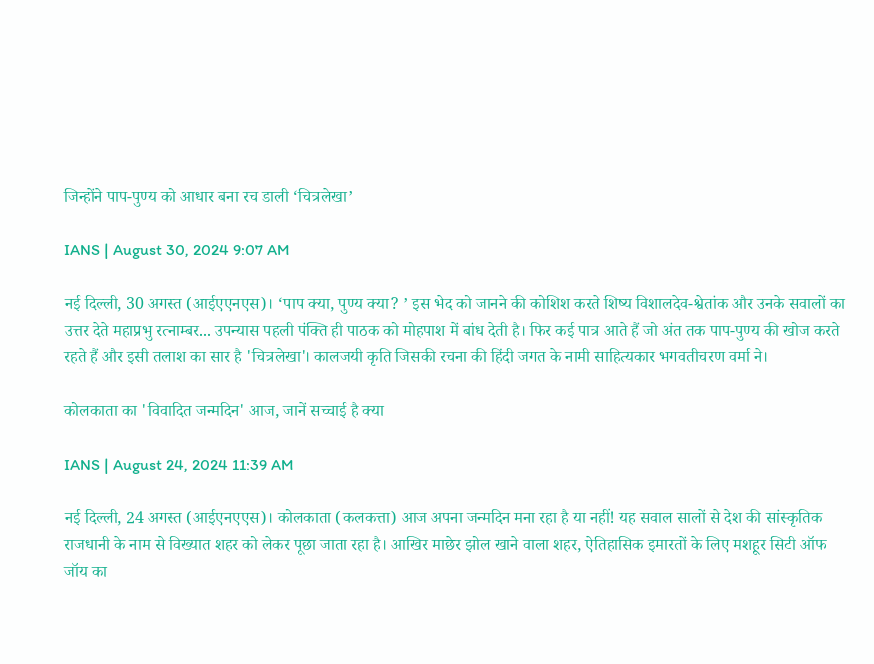जिन्होंने पाप-पुण्य को आधार बना रच डाली ‘चित्रलेखा’

IANS | August 30, 2024 9:07 AM

नई दिल्ली, 30 अगस्त (आईएएनएस)। ‘पाप क्या, पुण्य क्या? ’ इस भेद को जानने की कोशिश करते शिष्य विशालदेव-श्वेतांक और उनके सवालों का उत्तर देते महाप्रभु रत्नाम्बर... उपन्यास पहली पंक्ति ही पाठक को मोहपाश में बांध देती है। फिर कई पात्र आते हैं जो अंत तक पाप-पुण्य की खोज करते रहते हैं और इसी तलाश का सार है 'चित्रलेखा'। कालजयी कृति जिसकी रचना की हिंदी जगत के नामी साहित्यकार भगवतीचरण वर्मा ने।

कोलकाता का 'विवादित जन्मदिन' आज, जानें सच्चाई है क्या

IANS | August 24, 2024 11:39 AM

नई दिल्ली, 24 अगस्त (आईएनएएस)। कोलकाता (कलकत्ता) आज अपना जन्मदिन मना रहा है या नहीं! यह सवाल सालों से देश की सांस्कृतिक राजधानी के नाम से विख्यात शहर को लेकर पूछा जाता रहा है। आखिर माछेर झोल खाने वाला शहर, ऐतिहासिक इमारतों के लिए मशहूर सिटी ऑफ जॉय का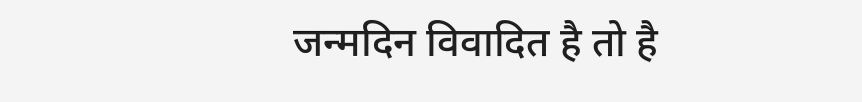जन्मदिन विवादित है तो है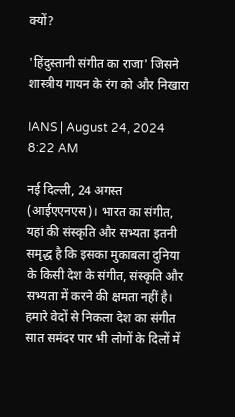क्यों?

'हिंदुस्तानी संगीत का राजा' जिसने शास्त्रीय गायन के रंग को और निखारा

IANS | August 24, 2024 8:22 AM

नई दिल्ली, 24 अगस्त (आईएएनएस)। भारत का संगीत, यहां की संस्कृति और सभ्यता इतनी समृद्ध है कि इसका मुकाबला दुनिया के किसी देश के संगीत, संस्कृति और सभ्यता में करने की क्षमता नहीं है। हमारे वेदों से निकला देश का संगीत सात समंदर पार भी लोगों के दिलों में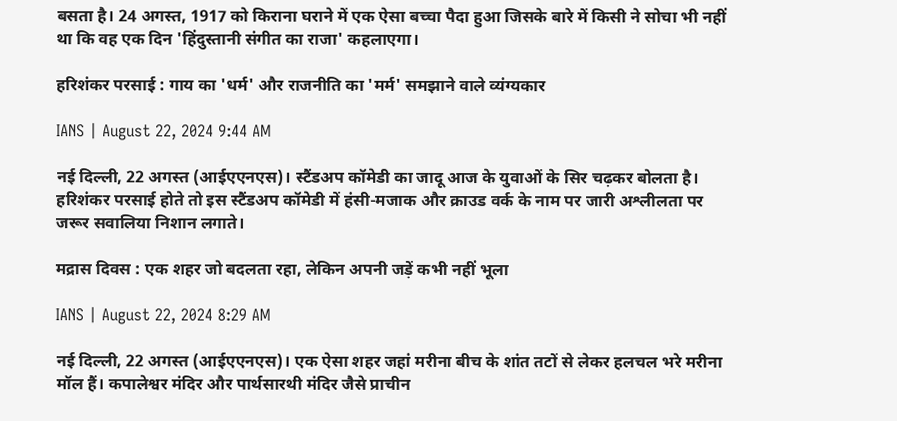बसता है। 24 अगस्त, 1917 को किराना घराने में एक ऐसा बच्चा पैदा हुआ जिसके बारे में किसी ने सोचा भी नहीं था कि वह एक दिन 'हिंदुस्तानी संगीत का राजा' कहलाएगा।

हरिशंकर परसाई : गाय का 'धर्म' और राजनीति का 'मर्म' समझाने वाले व्यंग्यकार

IANS | August 22, 2024 9:44 AM

नई दिल्ली, 22 अगस्त (आईएएनएस)। स्टैंडअप कॉमेडी का जादू आज के युवाओं के सिर चढ़कर बोलता है। हरिशंकर परसाई होते तो इस स्टैंडअप कॉमेडी में हंसी-मजाक और क्राउड वर्क के नाम पर जारी अश्लीलता पर जरूर सवालिया निशान लगाते।

मद्रास दिवस : एक शहर जो बदलता रहा, लेकिन अपनी जड़ें कभी नहीं भूला

IANS | August 22, 2024 8:29 AM

नई दिल्ली, 22 अगस्त (आईएएनएस)। एक ऐसा शहर जहां मरीना बीच के शांत तटों से लेकर हलचल भरे मरीना मॉल हैं। कपालेश्वर मंदिर और पार्थसारथी मंदिर जैसे प्राचीन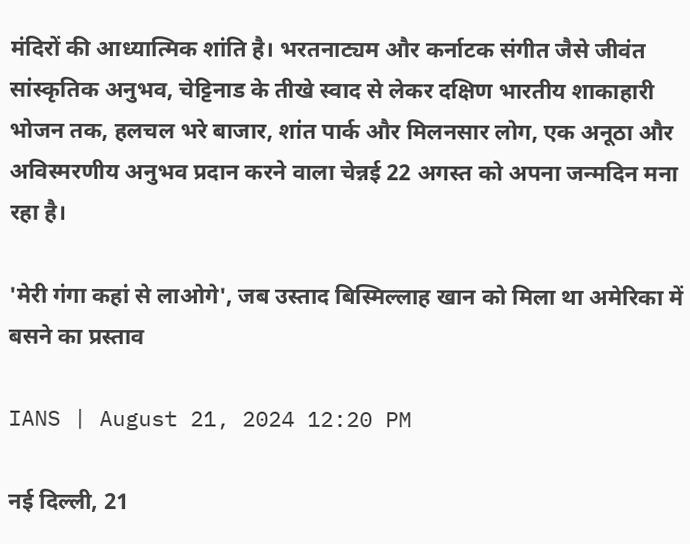मंदिरों की आध्यात्मिक शांति है। भरतनाट्यम और कर्नाटक संगीत जैसे जीवंत सांस्कृतिक अनुभव, चेट्टिनाड के तीखे स्वाद से लेकर दक्षिण भारतीय शाकाहारी भोजन तक, हलचल भरे बाजार, शांत पार्क और मिलनसार लोग, एक अनूठा और अविस्मरणीय अनुभव प्रदान करने वाला चेन्नई 22 अगस्त को अपना जन्मदिन मना रहा है।

'मेरी गंगा कहां से लाओगे', जब उस्ताद बिस्मिल्लाह खान को मिला था अमेरिका में बसने का प्रस्ताव

IANS | August 21, 2024 12:20 PM

नई दिल्ली, 21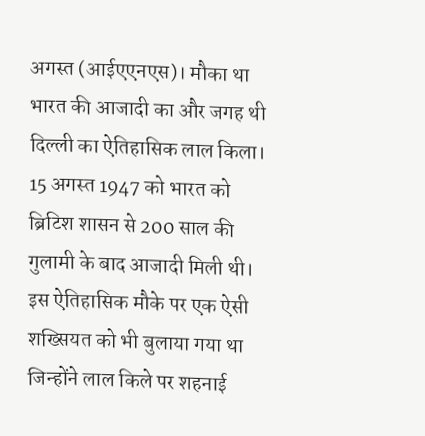अगस्त (आईएएनएस)। मौका था भारत की आजादी का और जगह थी दिल्ली का ऐतिहासिक लाल किला। 15 अगस्त 1947 को भारत को ब्रिटिश शासन से 200 साल की गुलामी के बाद आजादी मिली थी। इस ऐतिहासिक मौके पर एक ऐसी शख्सियत को भी बुलाया गया था जिन्होंने लाल किले पर शहनाई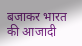बजाकर भारत की आजादी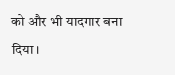को और भी यादगार बना दिया।